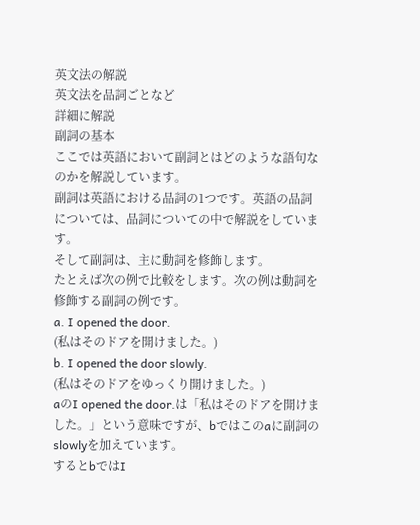英文法の解説
英文法を品詞ごとなど
詳細に解説
副詞の基本
ここでは英語において副詞とはどのような語句なのかを解説しています。
副詞は英語における品詞の1つです。英語の品詞については、品詞についての中で解説をしています。
そして副詞は、主に動詞を修飾します。
たとえば次の例で比較をします。次の例は動詞を修飾する副詞の例です。
a. I opened the door.
(私はそのドアを開けました。)
b. I opened the door slowly.
(私はそのドアをゆっくり開けました。)
aのI opened the door.は「私はそのドアを開けました。」という意味ですが、bではこのaに副詞のslowlyを加えています。
するとbではI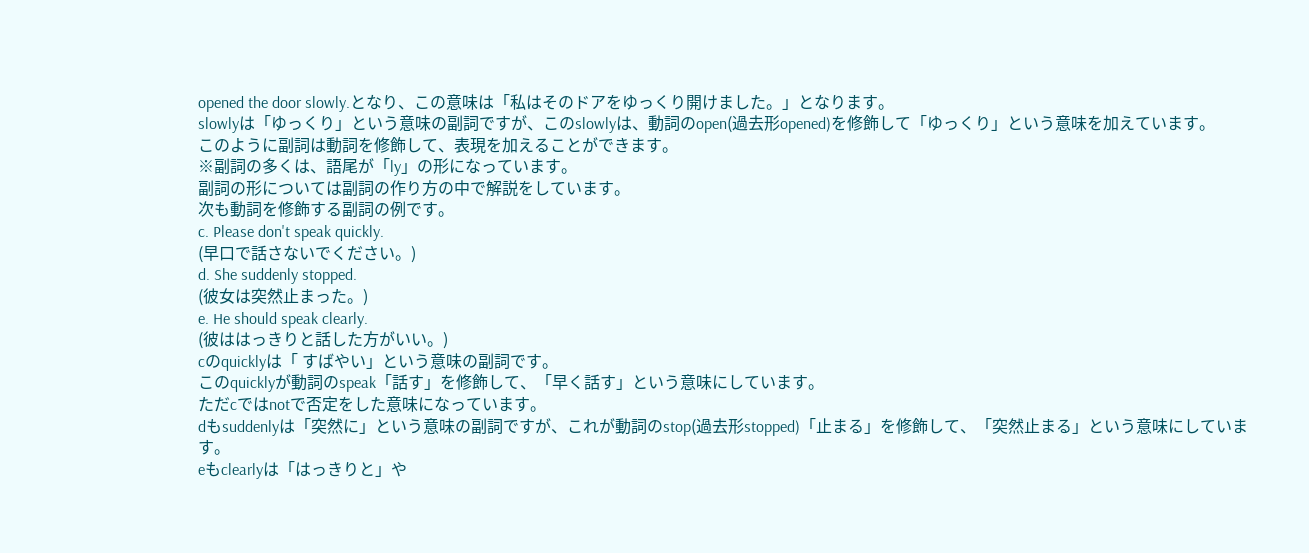opened the door slowly.となり、この意味は「私はそのドアをゆっくり開けました。」となります。
slowlyは「ゆっくり」という意味の副詞ですが、このslowlyは、動詞のopen(過去形opened)を修飾して「ゆっくり」という意味を加えています。
このように副詞は動詞を修飾して、表現を加えることができます。
※副詞の多くは、語尾が「ly」の形になっています。
副詞の形については副詞の作り方の中で解説をしています。
次も動詞を修飾する副詞の例です。
c. Please don't speak quickly.
(早口で話さないでください。)
d. She suddenly stopped.
(彼女は突然止まった。)
e. He should speak clearly.
(彼ははっきりと話した方がいい。)
cのquicklyは「 すばやい」という意味の副詞です。
このquicklyが動詞のspeak「話す」を修飾して、「早く話す」という意味にしています。
ただcではnotで否定をした意味になっています。
dもsuddenlyは「突然に」という意味の副詞ですが、これが動詞のstop(過去形stopped)「止まる」を修飾して、「突然止まる」という意味にしています。
eもclearlyは「はっきりと」や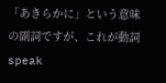「あきらかに」という意味の副詞ですが、これが動詞speak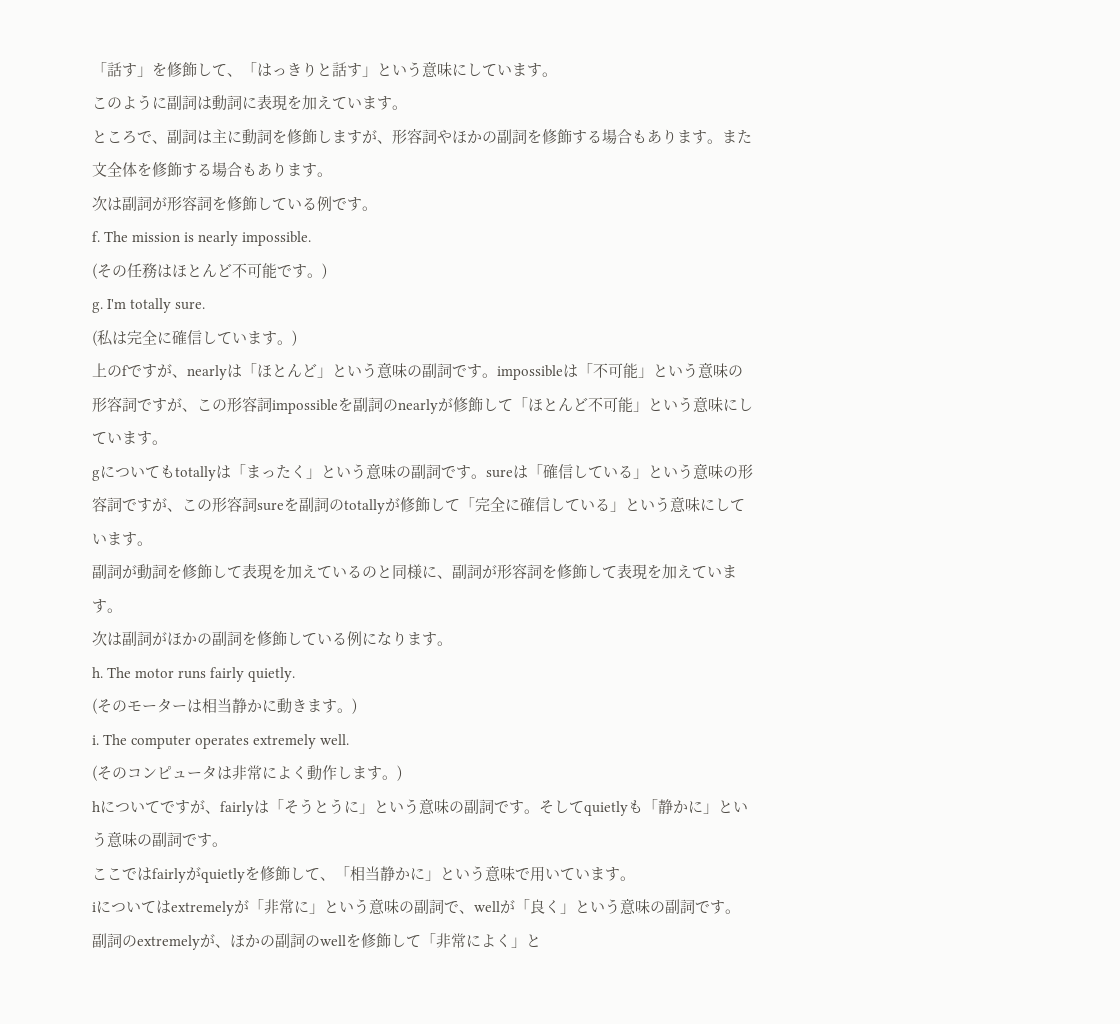「話す」を修飾して、「はっきりと話す」という意味にしています。
このように副詞は動詞に表現を加えています。
ところで、副詞は主に動詞を修飾しますが、形容詞やほかの副詞を修飾する場合もあります。また文全体を修飾する場合もあります。
次は副詞が形容詞を修飾している例です。
f. The mission is nearly impossible.
(その任務はほとんど不可能です。)
g. I'm totally sure.
(私は完全に確信しています。)
上のfですが、nearlyは「ほとんど」という意味の副詞です。impossibleは「不可能」という意味の形容詞ですが、この形容詞impossibleを副詞のnearlyが修飾して「ほとんど不可能」という意味にしています。
gについてもtotallyは「まったく」という意味の副詞です。sureは「確信している」という意味の形容詞ですが、この形容詞sureを副詞のtotallyが修飾して「完全に確信している」という意味にしています。
副詞が動詞を修飾して表現を加えているのと同様に、副詞が形容詞を修飾して表現を加えています。
次は副詞がほかの副詞を修飾している例になります。
h. The motor runs fairly quietly.
(そのモーターは相当静かに動きます。)
i. The computer operates extremely well.
(そのコンピュータは非常によく動作します。)
hについてですが、fairlyは「そうとうに」という意味の副詞です。そしてquietlyも「静かに」という意味の副詞です。
ここではfairlyがquietlyを修飾して、「相当静かに」という意味で用いています。
iについてはextremelyが「非常に」という意味の副詞で、wellが「良く」という意味の副詞です。
副詞のextremelyが、ほかの副詞のwellを修飾して「非常によく」と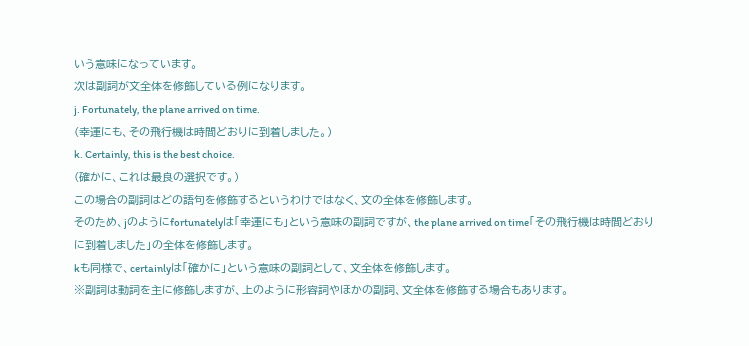いう意味になっています。
次は副詞が文全体を修飾している例になります。
j. Fortunately, the plane arrived on time.
(幸運にも、その飛行機は時間どおりに到着しました。)
k. Certainly, this is the best choice.
(確かに、これは最良の選択です。)
この場合の副詞はどの語句を修飾するというわけではなく、文の全体を修飾します。
そのため、jのようにfortunatelyは「幸運にも」という意味の副詞ですが、the plane arrived on time「その飛行機は時間どおりに到着しました」の全体を修飾します。
kも同様で、certainlyは「確かに」という意味の副詞として、文全体を修飾します。
※副詞は動詞を主に修飾しますが、上のように形容詞やほかの副詞、文全体を修飾する場合もあります。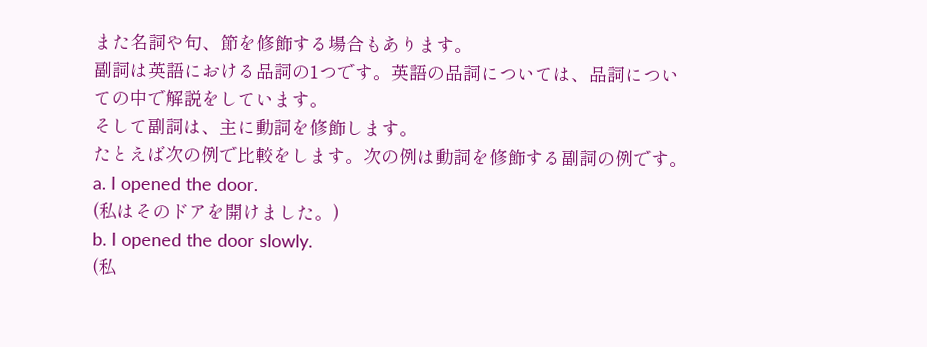また名詞や句、節を修飾する場合もあります。
副詞は英語における品詞の1つです。英語の品詞については、品詞についての中で解説をしています。
そして副詞は、主に動詞を修飾します。
たとえば次の例で比較をします。次の例は動詞を修飾する副詞の例です。
a. I opened the door.
(私はそのドアを開けました。)
b. I opened the door slowly.
(私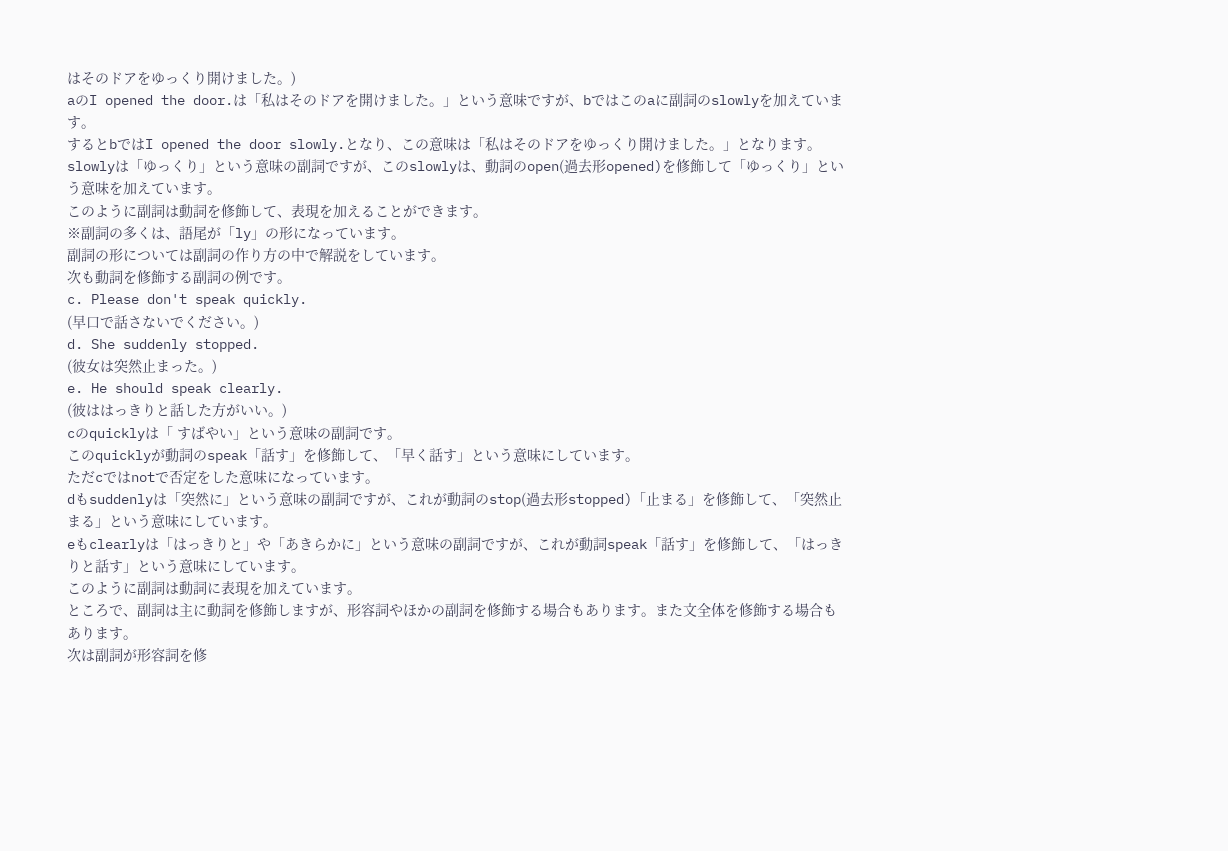はそのドアをゆっくり開けました。)
aのI opened the door.は「私はそのドアを開けました。」という意味ですが、bではこのaに副詞のslowlyを加えています。
するとbではI opened the door slowly.となり、この意味は「私はそのドアをゆっくり開けました。」となります。
slowlyは「ゆっくり」という意味の副詞ですが、このslowlyは、動詞のopen(過去形opened)を修飾して「ゆっくり」という意味を加えています。
このように副詞は動詞を修飾して、表現を加えることができます。
※副詞の多くは、語尾が「ly」の形になっています。
副詞の形については副詞の作り方の中で解説をしています。
次も動詞を修飾する副詞の例です。
c. Please don't speak quickly.
(早口で話さないでください。)
d. She suddenly stopped.
(彼女は突然止まった。)
e. He should speak clearly.
(彼ははっきりと話した方がいい。)
cのquicklyは「 すばやい」という意味の副詞です。
このquicklyが動詞のspeak「話す」を修飾して、「早く話す」という意味にしています。
ただcではnotで否定をした意味になっています。
dもsuddenlyは「突然に」という意味の副詞ですが、これが動詞のstop(過去形stopped)「止まる」を修飾して、「突然止まる」という意味にしています。
eもclearlyは「はっきりと」や「あきらかに」という意味の副詞ですが、これが動詞speak「話す」を修飾して、「はっきりと話す」という意味にしています。
このように副詞は動詞に表現を加えています。
ところで、副詞は主に動詞を修飾しますが、形容詞やほかの副詞を修飾する場合もあります。また文全体を修飾する場合もあります。
次は副詞が形容詞を修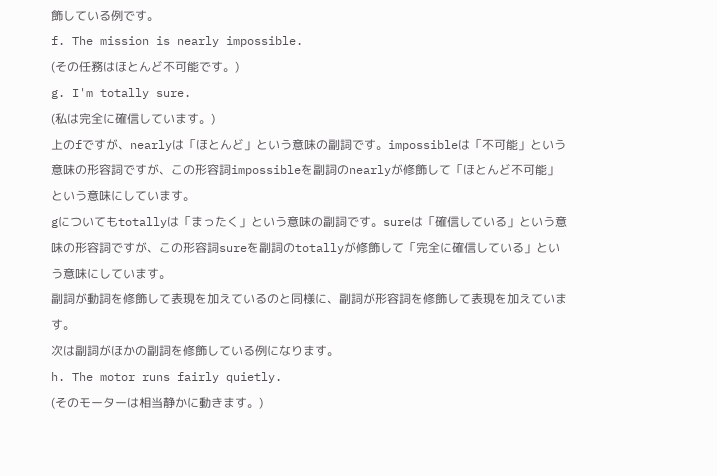飾している例です。
f. The mission is nearly impossible.
(その任務はほとんど不可能です。)
g. I'm totally sure.
(私は完全に確信しています。)
上のfですが、nearlyは「ほとんど」という意味の副詞です。impossibleは「不可能」という意味の形容詞ですが、この形容詞impossibleを副詞のnearlyが修飾して「ほとんど不可能」という意味にしています。
gについてもtotallyは「まったく」という意味の副詞です。sureは「確信している」という意味の形容詞ですが、この形容詞sureを副詞のtotallyが修飾して「完全に確信している」という意味にしています。
副詞が動詞を修飾して表現を加えているのと同様に、副詞が形容詞を修飾して表現を加えています。
次は副詞がほかの副詞を修飾している例になります。
h. The motor runs fairly quietly.
(そのモーターは相当静かに動きます。)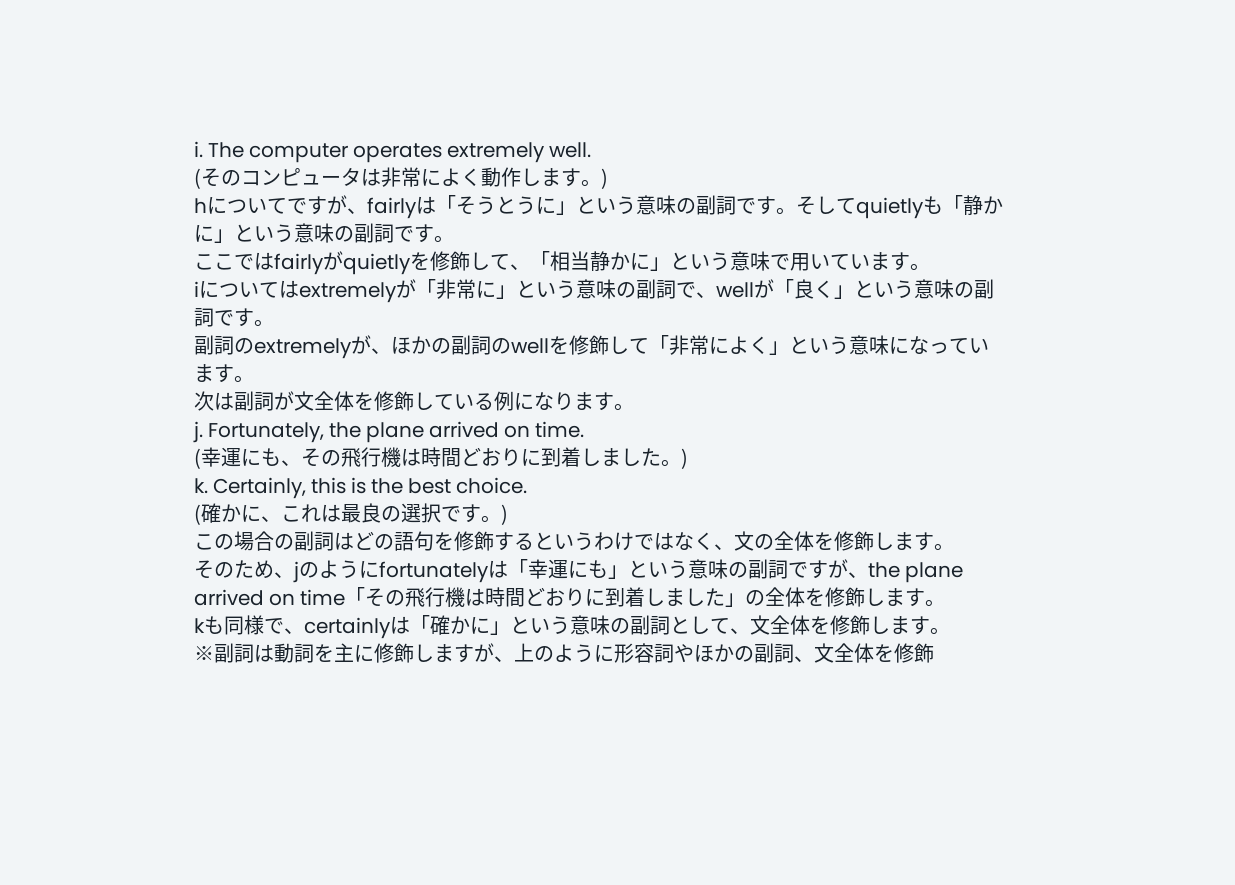i. The computer operates extremely well.
(そのコンピュータは非常によく動作します。)
hについてですが、fairlyは「そうとうに」という意味の副詞です。そしてquietlyも「静かに」という意味の副詞です。
ここではfairlyがquietlyを修飾して、「相当静かに」という意味で用いています。
iについてはextremelyが「非常に」という意味の副詞で、wellが「良く」という意味の副詞です。
副詞のextremelyが、ほかの副詞のwellを修飾して「非常によく」という意味になっています。
次は副詞が文全体を修飾している例になります。
j. Fortunately, the plane arrived on time.
(幸運にも、その飛行機は時間どおりに到着しました。)
k. Certainly, this is the best choice.
(確かに、これは最良の選択です。)
この場合の副詞はどの語句を修飾するというわけではなく、文の全体を修飾します。
そのため、jのようにfortunatelyは「幸運にも」という意味の副詞ですが、the plane arrived on time「その飛行機は時間どおりに到着しました」の全体を修飾します。
kも同様で、certainlyは「確かに」という意味の副詞として、文全体を修飾します。
※副詞は動詞を主に修飾しますが、上のように形容詞やほかの副詞、文全体を修飾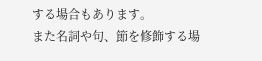する場合もあります。
また名詞や句、節を修飾する場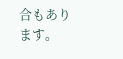合もあります。